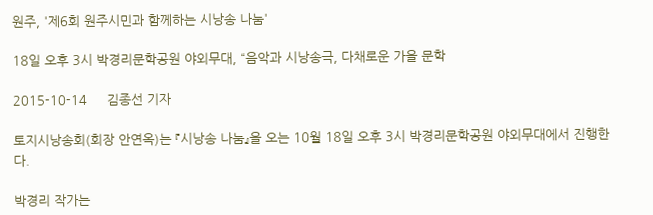원주, '제6회 원주시민과 함께하는 시낭송 나눔'

18일 오후 3시 박경리문학공원 야외무대, “음악과 시낭송극, 다채로운 가을 문학

2015-10-14     김종선 기자

토지시낭송회(회장 안연옥)는 『시낭송 나눔』을 오는 10월 18일 오후 3시 박경리문학공원 야외무대에서 진행한다.

박경리 작가는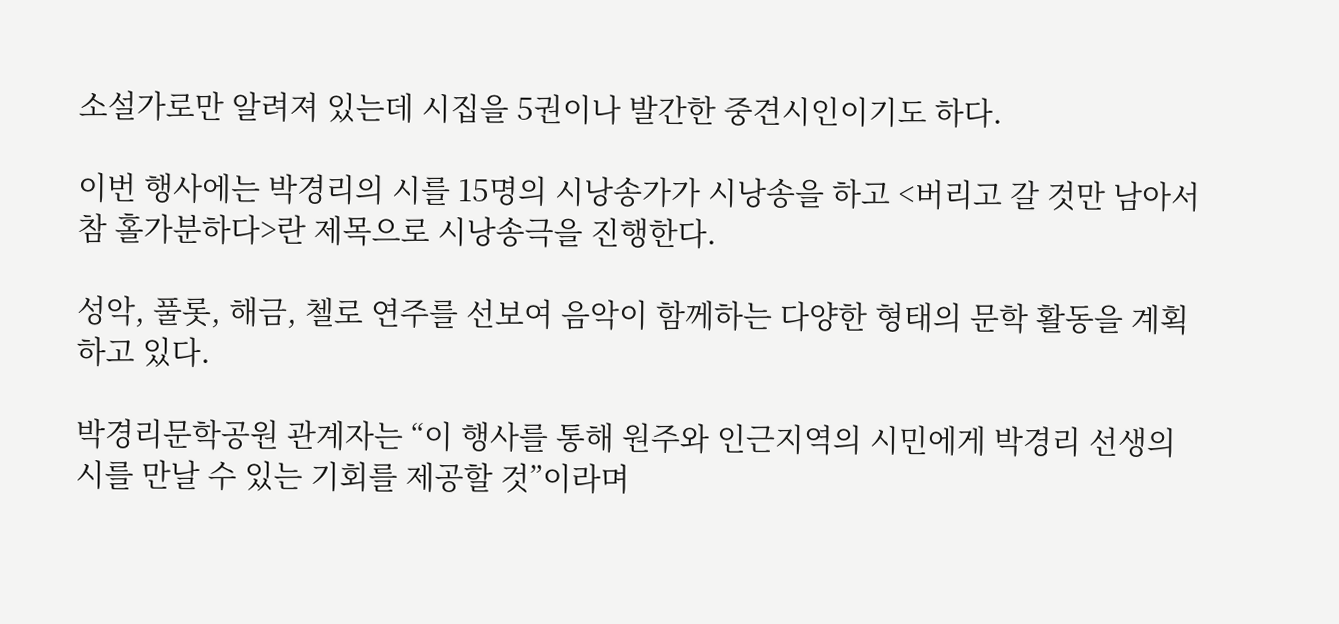소설가로만 알려져 있는데 시집을 5권이나 발간한 중견시인이기도 하다.

이번 행사에는 박경리의 시를 15명의 시낭송가가 시낭송을 하고 <버리고 갈 것만 남아서 참 홀가분하다>란 제목으로 시낭송극을 진행한다.

성악, 풀롯, 해금, 첼로 연주를 선보여 음악이 함께하는 다양한 형태의 문학 활동을 계획하고 있다.

박경리문학공원 관계자는 “이 행사를 통해 원주와 인근지역의 시민에게 박경리 선생의 시를 만날 수 있는 기회를 제공할 것”이라며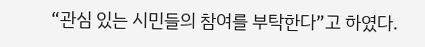“관심 있는 시민들의 참여를 부탁한다”고 하였다.